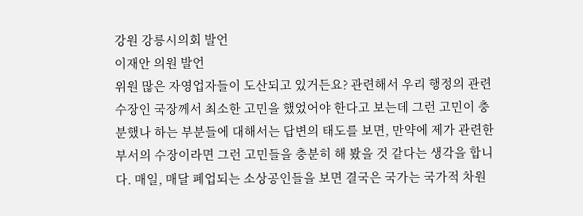강원 강릉시의회 발언
이재안 의원 발언
위원 많은 자영업자들이 도산되고 있거든요? 관련해서 우리 행정의 관련 수장인 국장께서 최소한 고민을 했었어야 한다고 보는데 그런 고민이 충분했나 하는 부분들에 대해서는 답변의 태도를 보면, 만약에 제가 관련한 부서의 수장이라면 그런 고민들을 충분히 해 봤을 것 같다는 생각을 합니다. 매일, 매달 폐업되는 소상공인들을 보면 결국은 국가는 국가적 차원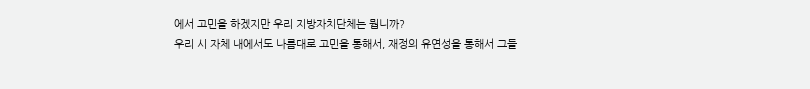에서 고민을 하겠지만 우리 지방자치단체는 뭡니까?
우리 시 자체 내에서도 나름대로 고민을 통해서, 재정의 유연성을 통해서 그들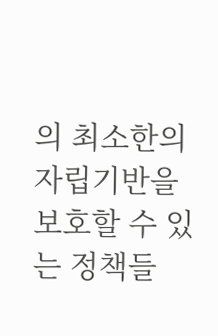의 최소한의 자립기반을 보호할 수 있는 정책들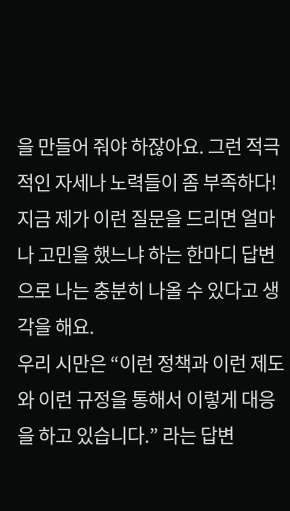을 만들어 줘야 하잖아요. 그런 적극적인 자세나 노력들이 좀 부족하다! 지금 제가 이런 질문을 드리면 얼마나 고민을 했느냐 하는 한마디 답변으로 나는 충분히 나올 수 있다고 생각을 해요.
우리 시만은 “이런 정책과 이런 제도와 이런 규정을 통해서 이렇게 대응을 하고 있습니다.” 라는 답변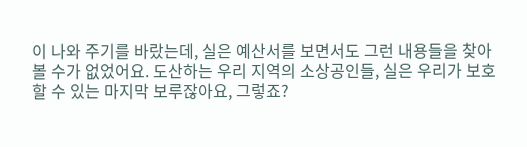이 나와 주기를 바랐는데, 실은 예산서를 보면서도 그런 내용들을 찾아볼 수가 없었어요. 도산하는 우리 지역의 소상공인들, 실은 우리가 보호할 수 있는 마지막 보루잖아요, 그렇죠?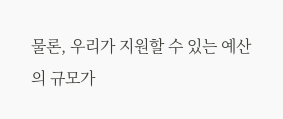물론, 우리가 지원할 수 있는 예산의 규모가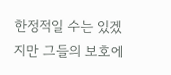한정적일 수는 있겠지만 그들의 보호에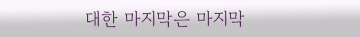대한 마지막은 마지막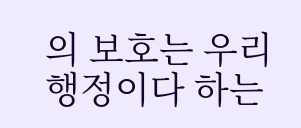의 보호는 우리 행정이다 하는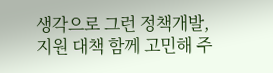생각으로 그런 정책개발, 지원 대책 함께 고민해 주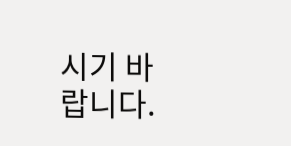시기 바랍니다.